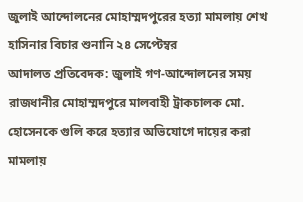জুলাই আন্দোলনের মোহাম্মদপুরের হত্যা মামলায় শেখ হাসিনার বিচার শুনানি ২৪ সেপ্টেম্বর
আদালত প্রতিবেদক: জুলাই গণ-আন্দোলনের সময় রাজধানীর মোহাম্মদপুরে মালবাহী ট্রাকচালক মো. হোসেনকে গুলি করে হত্যার অভিযোগে দায়ের করা মামলায়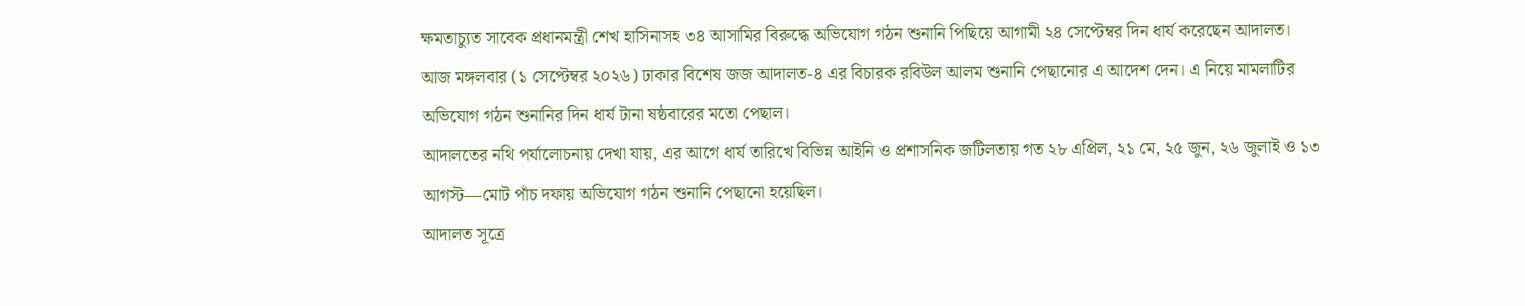ক্ষমতাচ্যুত সাবেক প্রধানমন্ত্রী শেখ হাসিনাসহ ৩৪ আসামির বিরুদ্ধে অভিযোগ গঠন শুনানি পিছিয়ে আগামী ২৪ সেপ্টেম্বর দিন ধার্য করেছেন আদালত।
আজ মঙ্গলবার (১ সেপ্টেম্বর ২০২৬) ঢাকার বিশেষ জজ আদালত-৪ এর বিচারক রবিউল আলম শুনানি পেছানোর এ আদেশ দেন। এ নিয়ে মামলাটির অভিযোগ গঠন শুনানির দিন ধার্য টানা ষষ্ঠবারের মতো পেছাল।
আদালতের নথি পর্যালোচনায় দেখা যায়, এর আগে ধার্য তারিখে বিভিন্ন আইনি ও প্রশাসনিক জটিলতায় গত ২৮ এপ্রিল, ২১ মে, ২৫ জুন, ২৬ জুলাই ও ১৩ আগস্ট—মোট পাঁচ দফায় অভিযোগ গঠন শুনানি পেছানো হয়েছিল।
আদালত সূত্রে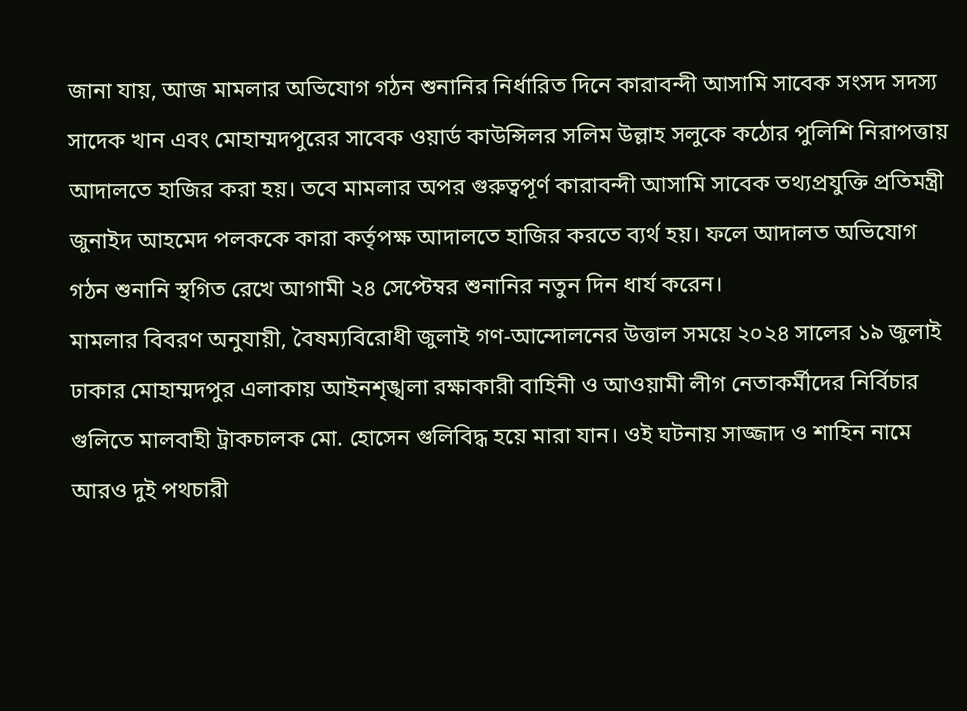জানা যায়, আজ মামলার অভিযোগ গঠন শুনানির নির্ধারিত দিনে কারাবন্দী আসামি সাবেক সংসদ সদস্য সাদেক খান এবং মোহাম্মদপুরের সাবেক ওয়ার্ড কাউন্সিলর সলিম উল্লাহ সলুকে কঠোর পুলিশি নিরাপত্তায় আদালতে হাজির করা হয়। তবে মামলার অপর গুরুত্বপূর্ণ কারাবন্দী আসামি সাবেক তথ্যপ্রযুক্তি প্রতিমন্ত্রী জুনাইদ আহমেদ পলককে কারা কর্তৃপক্ষ আদালতে হাজির করতে ব্যর্থ হয়। ফলে আদালত অভিযোগ গঠন শুনানি স্থগিত রেখে আগামী ২৪ সেপ্টেম্বর শুনানির নতুন দিন ধার্য করেন।
মামলার বিবরণ অনুযায়ী, বৈষম্যবিরোধী জুলাই গণ-আন্দোলনের উত্তাল সময়ে ২০২৪ সালের ১৯ জুলাই ঢাকার মোহাম্মদপুর এলাকায় আইনশৃঙ্খলা রক্ষাকারী বাহিনী ও আওয়ামী লীগ নেতাকর্মীদের নির্বিচার গুলিতে মালবাহী ট্রাকচালক মো. হোসেন গুলিবিদ্ধ হয়ে মারা যান। ওই ঘটনায় সাজ্জাদ ও শাহিন নামে আরও দুই পথচারী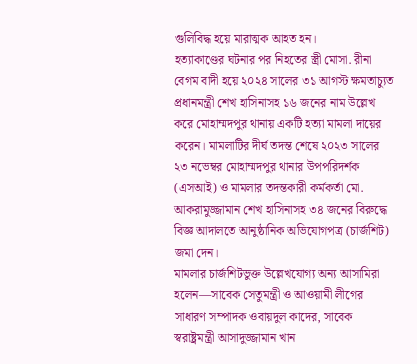গুলিবিদ্ধ হয়ে মারাত্মক আহত হন।
হত্যাকাণ্ডের ঘটনার পর নিহতের স্ত্রী মোসা. রীনা বেগম বাদী হয়ে ২০২৪ সালের ৩১ আগস্ট ক্ষমতাচ্যুত প্রধানমন্ত্রী শেখ হাসিনাসহ ১৬ জনের নাম উল্লেখ করে মোহাম্মদপুর থানায় একটি হত্যা মামলা দায়ের করেন। মামলাটির দীর্ঘ তদন্ত শেষে ২০২৩ সালের ২৩ নভেম্বর মোহাম্মদপুর থানার উপপরিদর্শক (এসআই) ও মামলার তদন্তকারী কর্মকর্তা মো. আকরামুজ্জামান শেখ হাসিনাসহ ৩৪ জনের বিরুদ্ধে বিজ্ঞ আদালতে আনুষ্ঠানিক অভিযোগপত্র (চার্জশিট) জমা দেন।
মামলার চার্জশিটভুক্ত উল্লেখযোগ্য অন্য আসামিরা হলেন—সাবেক সেতুমন্ত্রী ও আওয়ামী লীগের সাধারণ সম্পাদক ওবায়দুল কাদের, সাবেক স্বরাষ্ট্রমন্ত্রী আসাদুজ্জামান খান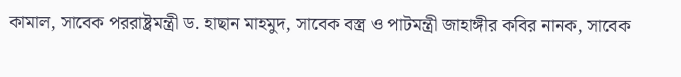কামাল, সাবেক পররাষ্ট্রমন্ত্রী ড. হাছান মাহমুদ, সাবেক বস্ত্র ও পাটমন্ত্রী জাহাঙ্গীর কবির নানক, সাবেক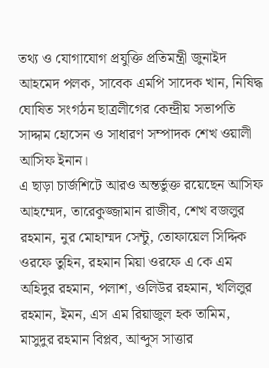তথ্য ও যোগাযোগ প্রযুক্তি প্রতিমন্ত্রী জুনাইদ আহমেদ পলক, সাবেক এমপি সাদেক খান, নিষিদ্ধ ঘোষিত সংগঠন ছাত্রলীগের কেন্দ্রীয় সভাপতি সাদ্দাম হোসেন ও সাধারণ সম্পাদক শেখ ওয়ালী আসিফ ইনান।
এ ছাড়া চার্জশিটে আরও অন্তর্ভুক্ত রয়েছেন আসিফ আহম্মেদ, তারেকুজ্জামান রাজীব, শেখ বজলুর রহমান, নুর মোহাম্মদ সেন্টু, তোফায়েল সিদ্দিক ওরফে তুহিন, রহমান মিয়া ওরফে এ কে এম অহিদুর রহমান, পলাশ, ওলিউর রহমান, খলিলুর রহমান, ইমন, এস এম রিয়াজুল হক তামিম, মাসুদুর রহমান বিপ্লব, আব্দুস সাত্তার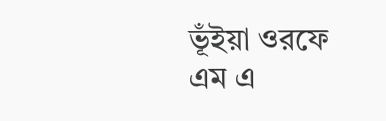ভূঁইয়া ওরফে এম এ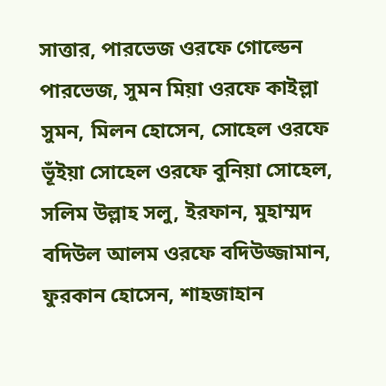সাত্তার, পারভেজ ওরফে গোল্ডেন পারভেজ, সুমন মিয়া ওরফে কাইল্লা সুমন, মিলন হোসেন, সোহেল ওরফে ভূঁইয়া সোহেল ওরফে বুনিয়া সোহেল, সলিম উল্লাহ সলু, ইরফান, মুহাম্মদ বদিউল আলম ওরফে বদিউজ্জামান, ফুরকান হোসেন, শাহজাহান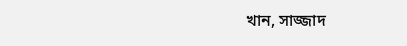খান, সাজ্জাদ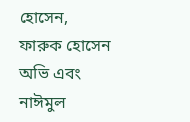হোসেন, ফারুক হোসেন অভি এবং নাঈমুল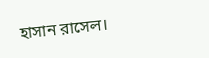হাসান রাসেল।